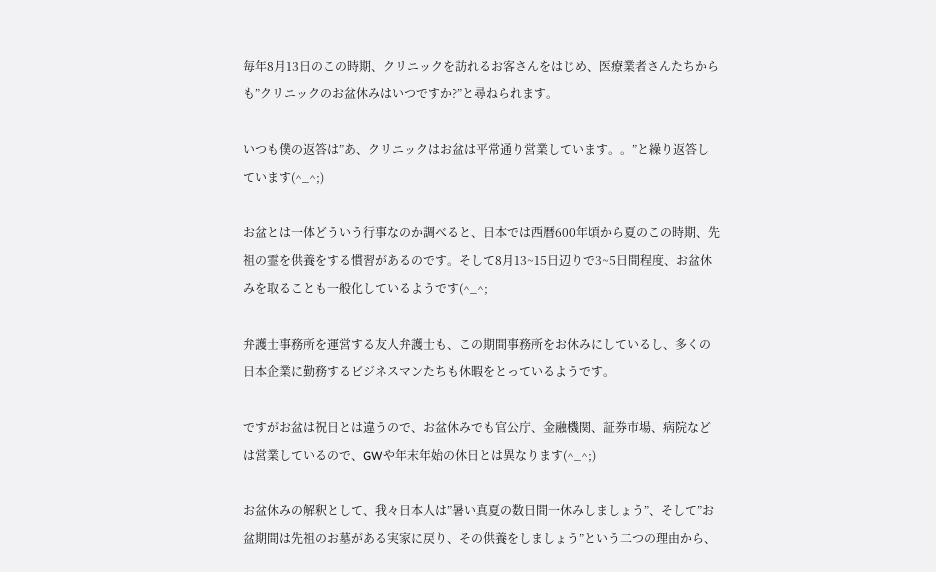毎年8月13日のこの時期、クリニックを訪れるお客さんをはじめ、医療業者さんたちからも”クリニックのお盆休みはいつですか?”と尋ねられます。

いつも僕の返答は”あ、クリニックはお盆は平常通り営業しています。。”と繰り返答しています(^_^;)

お盆とは一体どういう行事なのか調べると、日本では西暦600年頃から夏のこの時期、先祖の霊を供養をする慣習があるのです。そして8月13~15日辺りで3~5日間程度、お盆休みを取ることも一般化しているようです(^_^;

弁護士事務所を運営する友人弁護士も、この期間事務所をお休みにしているし、多くの日本企業に勤務するビジネスマンたちも休暇をとっているようです。

ですがお盆は祝日とは違うので、お盆休みでも官公庁、金融機関、証券市場、病院などは営業しているので、GWや年末年始の休日とは異なります(^_^;)

お盆休みの解釈として、我々日本人は”暑い真夏の数日間一休みしましょう”、そして”お盆期間は先祖のお墓がある実家に戻り、その供養をしましょう”という二つの理由から、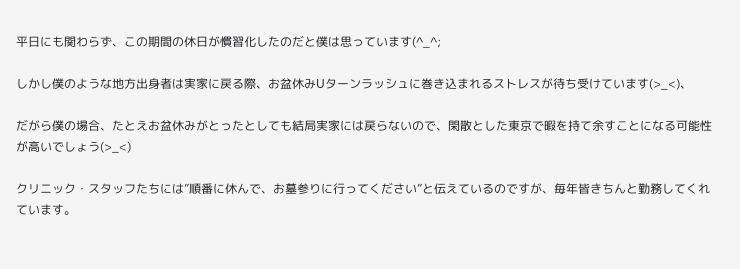平日にも関わらず、この期間の休日が慣習化したのだと僕は思っています(^_^;

しかし僕のような地方出身者は実家に戻る際、お盆休みUターンラッシュに巻き込まれるストレスが待ち受けています(>_<)、

だがら僕の場合、たとえお盆休みがとったとしても結局実家には戻らないので、閑散とした東京で暇を持て余すことになる可能性が高いでしょう(>_<)

クリニック・スタッフたちには”順番に休んで、お墓参りに行ってください”と伝えているのですが、毎年皆きちんと勤務してくれています。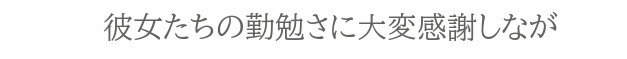彼女たちの勤勉さに大変感謝しなが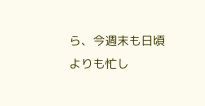ら、今週末も日頃よりも忙し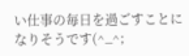い仕事の毎日を過ごすことになりそうです(^_^;